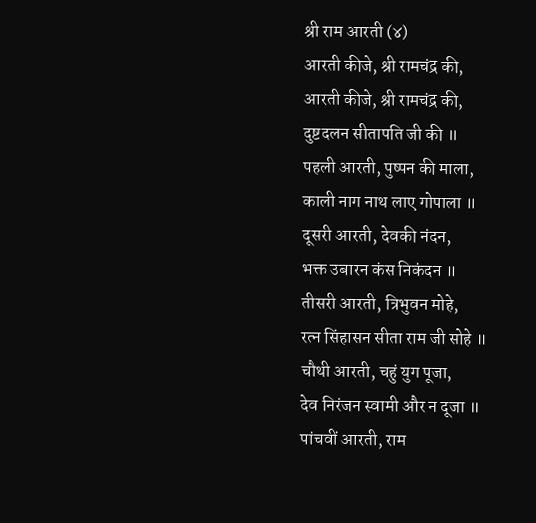श्री राम आरती (४)
आरती कीजे, श्री रामचंद्र की,
आरती कीजे, श्री रामचंद्र की,
दुष्टदलन सीतापति जी की ॥
पहली आरती, पुष्पन की माला,
काली नाग नाथ लाए गोपाला ॥
दूसरी आरती, देवकी नंदन,
भक्त उबारन कंस निकंदन ॥
तीसरी आरती, त्रिभुवन मोहे,
रत्न सिंहासन सीता राम जी सोहे ॥
चौथी आरती, चहुं युग पूजा,
देव निरंजन स्वामी और न दूजा ॥
पांचवीं आरती, राम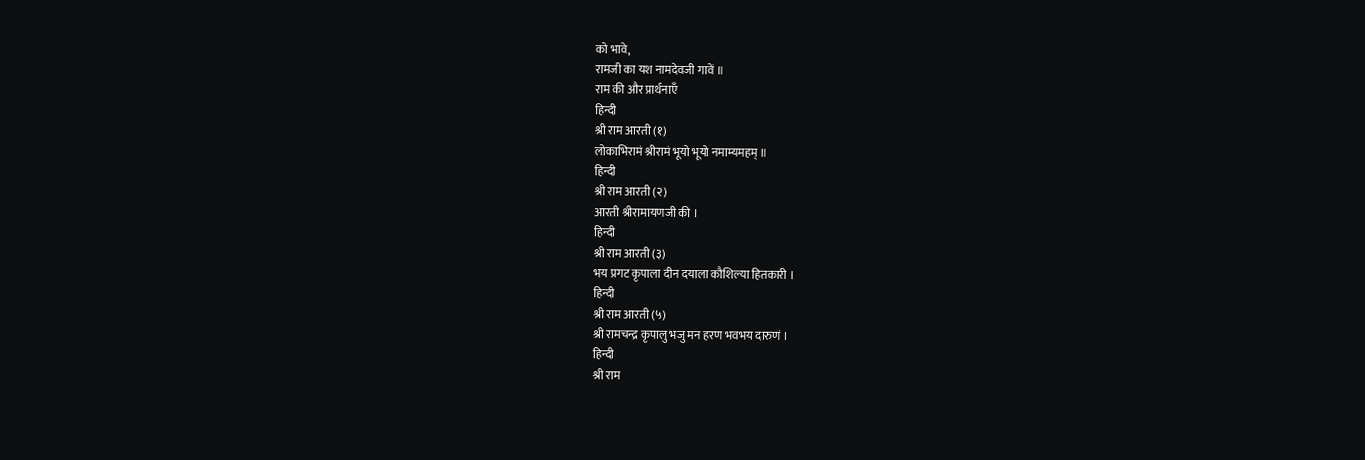को भावे,
रामजी का यश नामदेवजी गावें ॥
राम की और प्रार्थनाएँ
हिन्दी
श्री राम आरती (१)
लोकाभिरामं श्रीरामं भूयो भूयो नमाम्यमहम् ॥
हिन्दी
श्री राम आरती (२)
आरती श्रीरामायणजी की ।
हिन्दी
श्री राम आरती (३)
भय प्रगट कृपाला दीन दयाला कौशिल्या हितकारी ।
हिन्दी
श्री राम आरती (५)
श्री रामचन्द्र कृपालु भजु मन हरण भवभय दारुणं ।
हिन्दी
श्री राम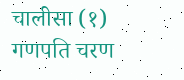चालीसा (१)
गणपति चरण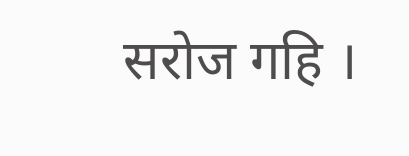सरोज गहि ।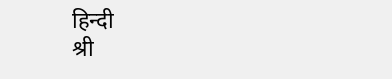हिन्दी
श्री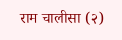राम चालीसा (२)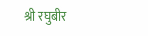श्री रघुबीर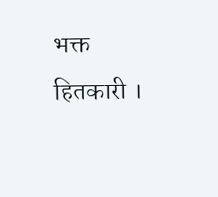भक्त हितकारी ।